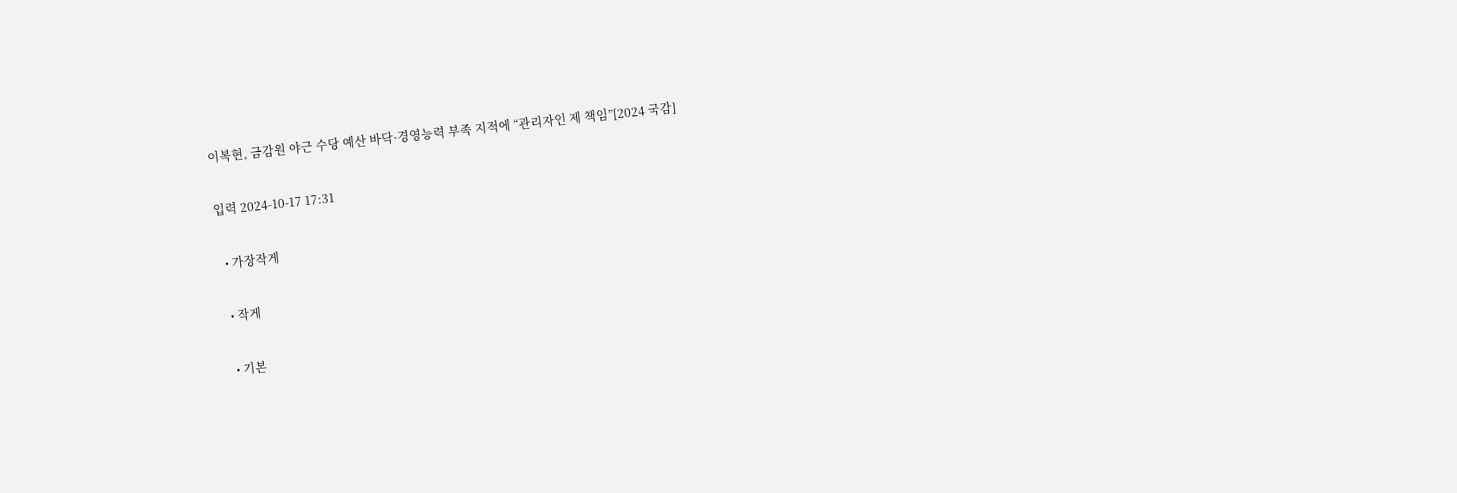이복현, 금감원 야근 수당 예산 바닥·경영능력 부족 지적에 “관리자인 제 책임”[2024 국감]

입력 2024-10-17 17:31

  • 가장작게

  • 작게

  • 기본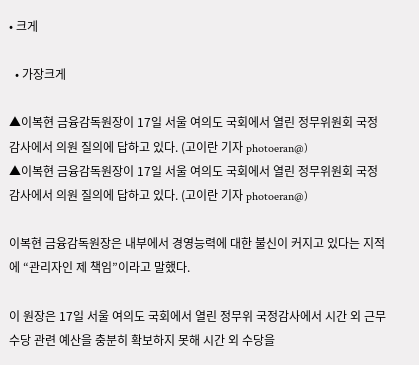• 크게

  • 가장크게

▲이복현 금융감독원장이 17일 서울 여의도 국회에서 열린 정무위원회 국정감사에서 의원 질의에 답하고 있다. (고이란 기자 photoeran@)
▲이복현 금융감독원장이 17일 서울 여의도 국회에서 열린 정무위원회 국정감사에서 의원 질의에 답하고 있다. (고이란 기자 photoeran@)

이복현 금융감독원장은 내부에서 경영능력에 대한 불신이 커지고 있다는 지적에 “관리자인 제 책임”이라고 말했다.

이 원장은 17일 서울 여의도 국회에서 열린 정무위 국정감사에서 시간 외 근무 수당 관련 예산을 충분히 확보하지 못해 시간 외 수당을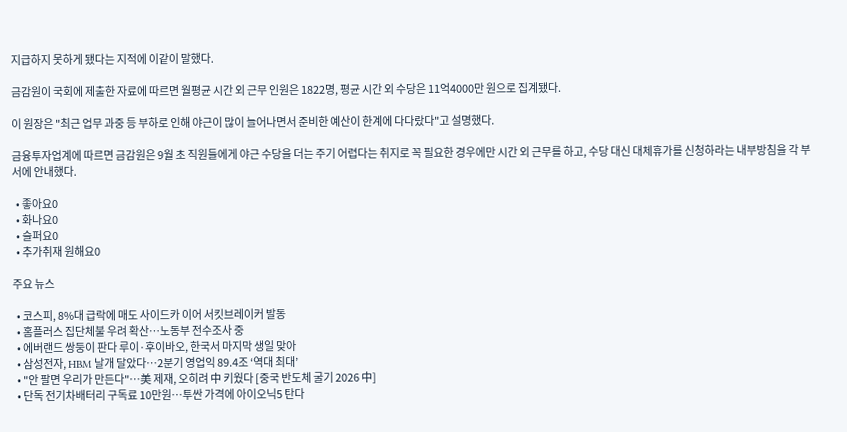지급하지 못하게 됐다는 지적에 이같이 말했다.

금감원이 국회에 제출한 자료에 따르면 월평균 시간 외 근무 인원은 1822명, 평균 시간 외 수당은 11억4000만 원으로 집계됐다.

이 원장은 "최근 업무 과중 등 부하로 인해 야근이 많이 늘어나면서 준비한 예산이 한계에 다다랐다"고 설명했다.

금융투자업계에 따르면 금감원은 9월 초 직원들에게 야근 수당을 더는 주기 어렵다는 취지로 꼭 필요한 경우에만 시간 외 근무를 하고, 수당 대신 대체휴가를 신청하라는 내부방침을 각 부서에 안내했다.

  • 좋아요0
  • 화나요0
  • 슬퍼요0
  • 추가취재 원해요0

주요 뉴스

  • 코스피, 8%대 급락에 매도 사이드카 이어 서킷브레이커 발동
  • 홈플러스 집단체불 우려 확산⋯노동부 전수조사 중
  • 에버랜드 쌍둥이 판다 루이·후이바오, 한국서 마지막 생일 맞아
  • 삼성전자, HBM 날개 달았다…2분기 영업익 89.4조 ‘역대 최대’
  • "안 팔면 우리가 만든다"…美 제재, 오히려 中 키웠다 [중국 반도체 굴기 2026 中]
  • 단독 전기차배터리 구독료 10만원…투싼 가격에 아이오닉5 탄다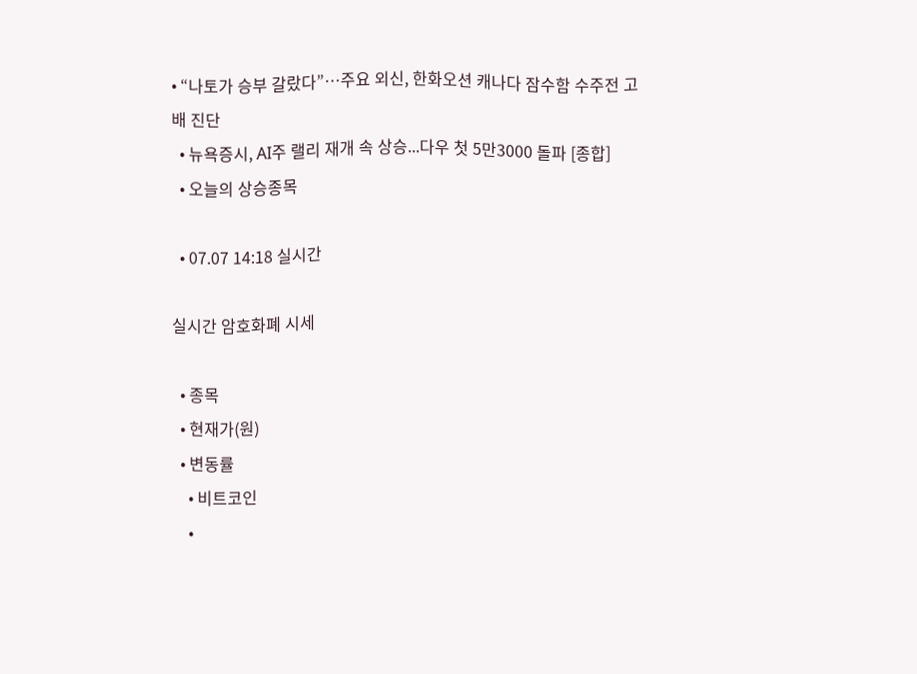• “나토가 승부 갈랐다”…주요 외신, 한화오션 캐나다 잠수함 수주전 고배 진단
  • 뉴욕증시, AI주 랠리 재개 속 상승...다우 첫 5만3000 돌파 [종합]
  • 오늘의 상승종목

  • 07.07 14:18 실시간

실시간 암호화폐 시세

  • 종목
  • 현재가(원)
  • 변동률
    • 비트코인
    •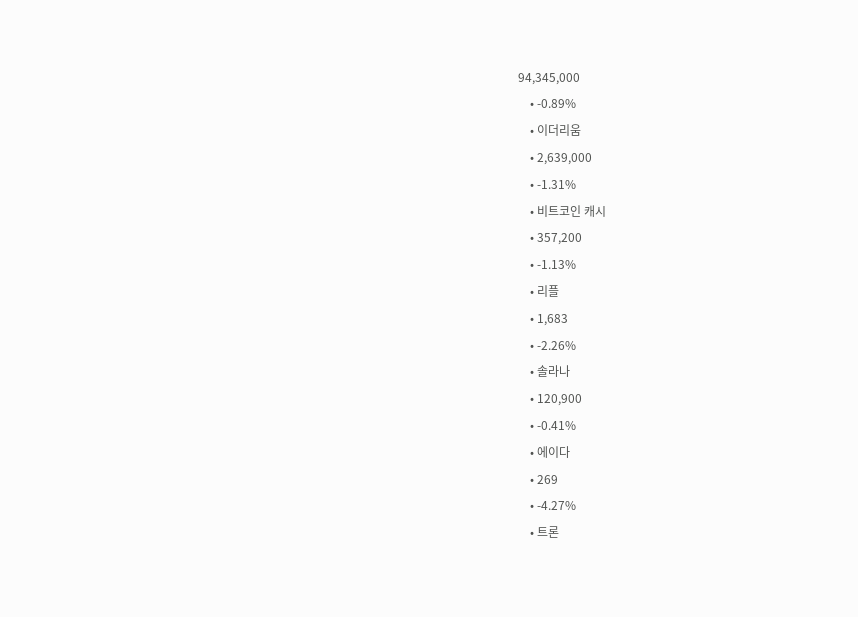94,345,000
    • -0.89%
    • 이더리움
    • 2,639,000
    • -1.31%
    • 비트코인 캐시
    • 357,200
    • -1.13%
    • 리플
    • 1,683
    • -2.26%
    • 솔라나
    • 120,900
    • -0.41%
    • 에이다
    • 269
    • -4.27%
    • 트론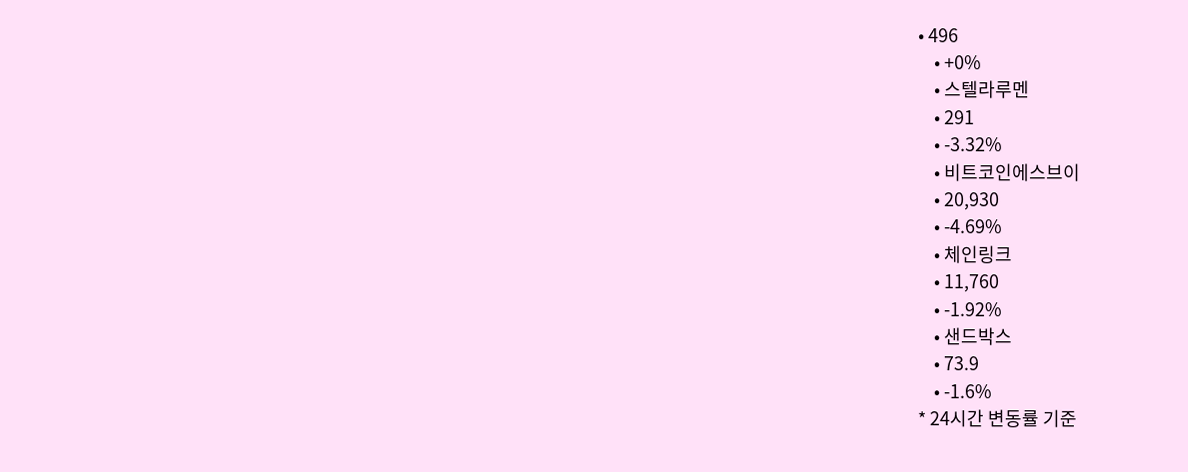• 496
    • +0%
    • 스텔라루멘
    • 291
    • -3.32%
    • 비트코인에스브이
    • 20,930
    • -4.69%
    • 체인링크
    • 11,760
    • -1.92%
    • 샌드박스
    • 73.9
    • -1.6%
* 24시간 변동률 기준